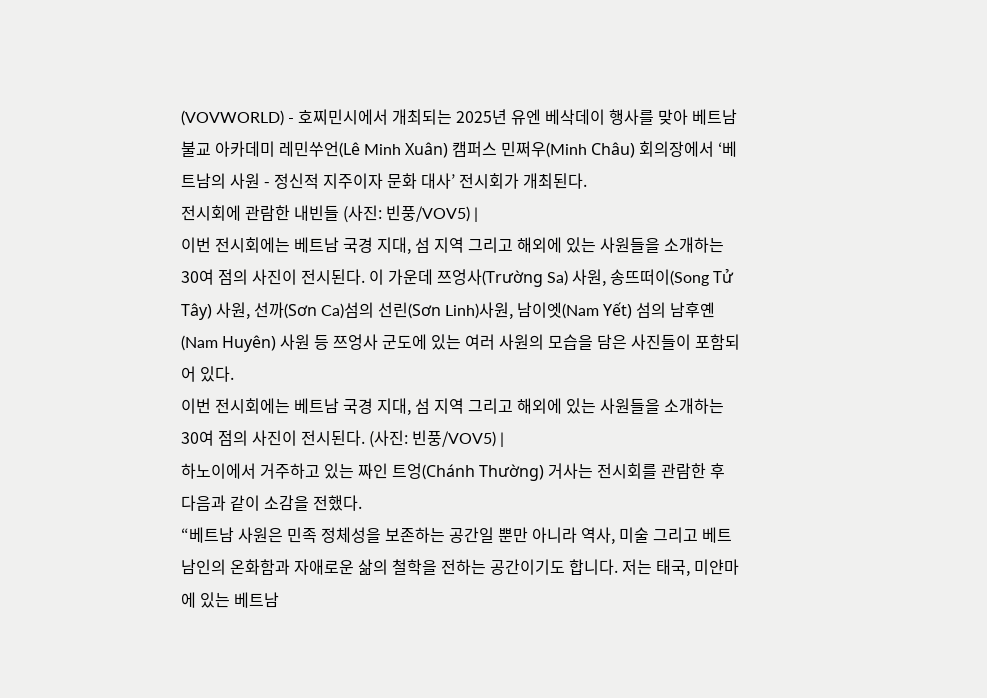(VOVWORLD) - 호찌민시에서 개최되는 2025년 유엔 베삭데이 행사를 맞아 베트남 불교 아카데미 레민쑤언(Lê Minh Xuân) 캠퍼스 민쩌우(Minh Châu) 회의장에서 ‘베트남의 사원 - 정신적 지주이자 문화 대사’ 전시회가 개최된다.
전시회에 관람한 내빈들 (사진: 빈풍/VOV5) |
이번 전시회에는 베트남 국경 지대, 섬 지역 그리고 해외에 있는 사원들을 소개하는 30여 점의 사진이 전시된다. 이 가운데 쯔엉사(Trường Sa) 사원, 송뜨떠이(Song Tử Tây) 사원, 선까(Sơn Ca)섬의 선린(Sơn Linh)사원, 남이엣(Nam Yết) 섬의 남후옌(Nam Huyên) 사원 등 쯔엉사 군도에 있는 여러 사원의 모습을 담은 사진들이 포함되어 있다.
이번 전시회에는 베트남 국경 지대, 섬 지역 그리고 해외에 있는 사원들을 소개하는 30여 점의 사진이 전시된다. (사진: 빈풍/VOV5) |
하노이에서 거주하고 있는 짜인 트엉(Chánh Thường) 거사는 전시회를 관람한 후 다음과 같이 소감을 전했다.
“베트남 사원은 민족 정체성을 보존하는 공간일 뿐만 아니라 역사, 미술 그리고 베트남인의 온화함과 자애로운 삶의 철학을 전하는 공간이기도 합니다. 저는 태국, 미얀마에 있는 베트남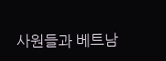사원들과 베트남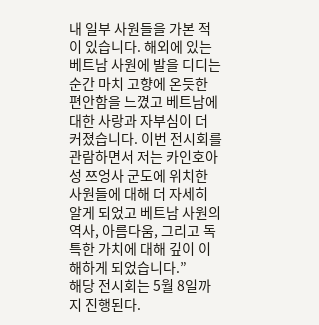내 일부 사원들을 가본 적이 있습니다. 해외에 있는 베트남 사원에 발을 디디는 순간 마치 고향에 온듯한 편안함을 느꼈고 베트남에 대한 사랑과 자부심이 더 커졌습니다. 이번 전시회를 관람하면서 저는 카인호아성 쯔엉사 군도에 위치한 사원들에 대해 더 자세히 알게 되었고 베트남 사원의 역사, 아름다움, 그리고 독특한 가치에 대해 깊이 이해하게 되었습니다.”
해당 전시회는 5월 8일까지 진행된다.